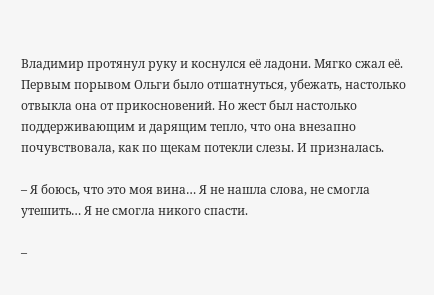Владимир протянул руку и коснулся её ладони. Мягко сжал её. Первым порывом Ольги было отшатнуться, убежать, настолько отвыкла она от прикосновений. Но жест был настолько поддерживающим и дарящим тепло, что она внезапно почувствовала, как по щекам потекли слезы. И призналась.

– Я боюсь, что это моя вина… Я не нашла слова, не смогла утешить… Я не смогла никого спасти.

–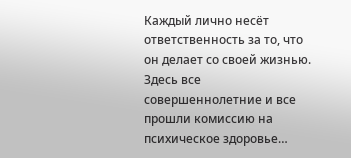Каждый лично несёт ответственность за то, что он делает со своей жизнью. Здесь все совершеннолетние и все прошли комиссию на психическое здоровье…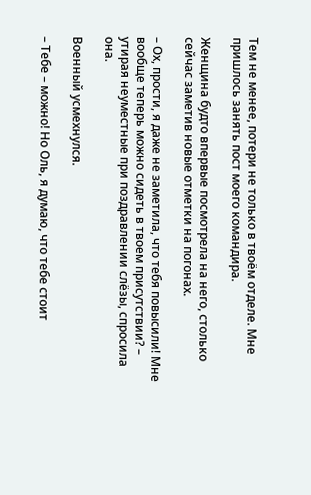Тем не менее, потери не только в твоём отделе. Мне пришлось занять пост моего командира.

Женщина будто впервые посмотрела на него, столько сейчас заметив новые отметки на погонах.

– Ох, прости, я даже не заметила, что тебя повысили! Мне вообще теперь можно сидеть в твоем присутствии? – утирая неуместные при поздравлении слёзы, спросила она.

Военный усмехнулся.

– Тебе – можно! Но Оль, я думаю, что тебе стоит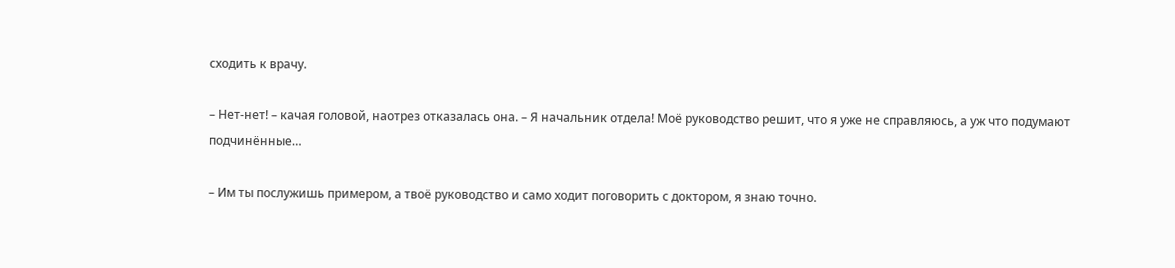сходить к врачу.

– Нет-нет! – качая головой, наотрез отказалась она. – Я начальник отдела! Моё руководство решит, что я уже не справляюсь, а уж что подумают подчинённые…

– Им ты послужишь примером, а твоё руководство и само ходит поговорить с доктором, я знаю точно.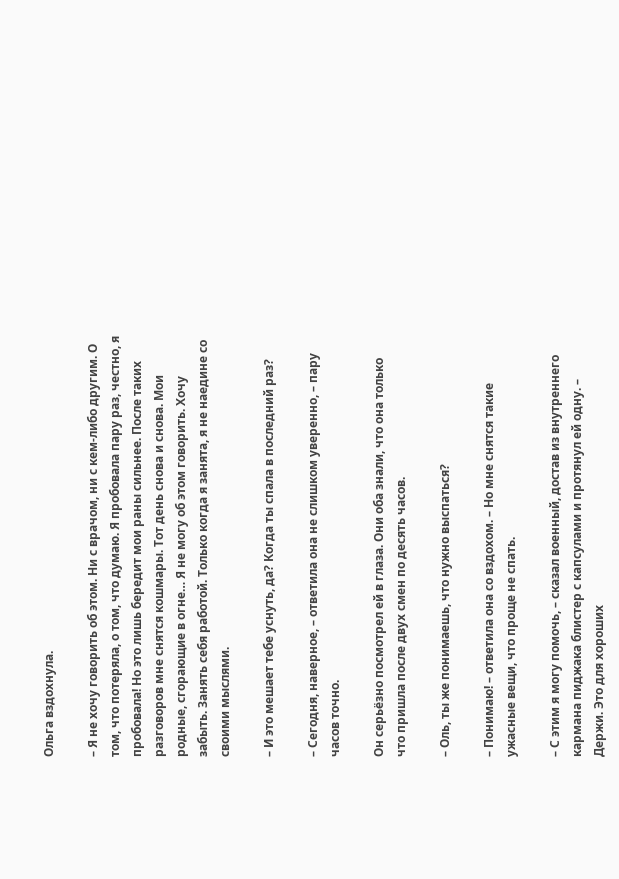Ольга вздохнула.

– Я не хочу говорить об этом. Ни с врачом, ни с кем-либо другим. О том, что потеряла, о том, что думаю. Я пробовала пару раз, честно, я пробовала! Но это лишь бередит мои раны сильнее. После таких разговоров мне снятся кошмары. Тот день снова и снова. Мои родные, сгорающие в огне… Я не могу об этом говорить. Хочу забыть. Занять себя работой. Только когда я занята, я не наедине со своими мыслями.

– И это мешает тебе уснуть, да? Когда ты спала в последний раз?

– Сегодня, наверное, – ответила она не слишком уверенно, – пару часов точно.

Он серьёзно посмотрел ей в глаза. Они оба знали, что она только что пришла после двух смен по десять часов.

– Оль, ты же понимаешь, что нужно выспаться?

– Понимаю! – ответила она со вздохом. – Но мне снятся такие ужасные вещи, что проще не спать.

– С этим я могу помочь, – сказал военный, достав из внутреннего кармана пиджака блистер с капсулами и протянул ей одну. – Держи. Это для хороших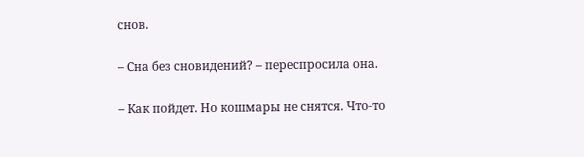снов.

– Сна без сновидений? – переспросила она.

– Как пойдет. Но кошмары не снятся. Что-то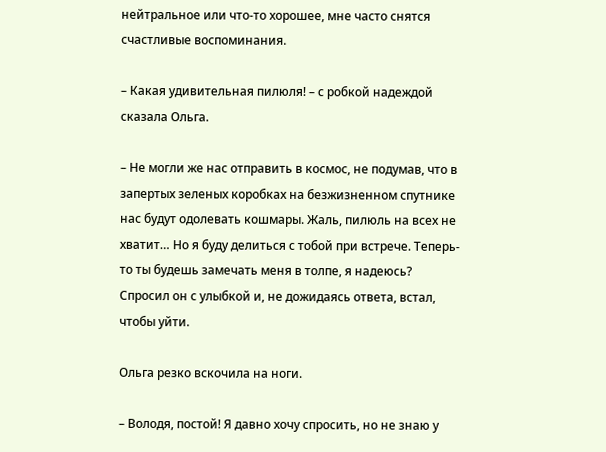нейтральное или что-то хорошее, мне часто снятся счастливые воспоминания.

– Какая удивительная пилюля! – с робкой надеждой сказала Ольга.

– Не могли же нас отправить в космос, не подумав, что в запертых зеленых коробках на безжизненном спутнике нас будут одолевать кошмары. Жаль, пилюль на всех не хватит… Но я буду делиться с тобой при встрече. Теперь-то ты будешь замечать меня в толпе, я надеюсь? Спросил он с улыбкой и, не дожидаясь ответа, встал, чтобы уйти.

Ольга резко вскочила на ноги.

– Володя, постой! Я давно хочу спросить, но не знаю у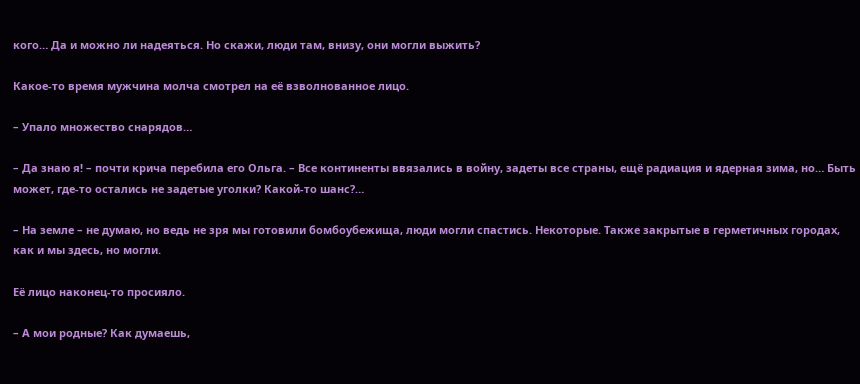кого… Да и можно ли надеяться. Но скажи, люди там, внизу, они могли выжить?

Какое-то время мужчина молча смотрел на её взволнованное лицо.

– Упало множество снарядов…

– Да знаю я! – почти крича перебила его Ольга. – Все континенты ввязались в войну, задеты все страны, ещё радиация и ядерная зима, но… Быть может, где-то остались не задетые уголки? Какой-то шанс?…

– На земле – не думаю, но ведь не зря мы готовили бомбоубежища, люди могли спастись. Некоторые. Также закрытые в герметичных городах, как и мы здесь, но могли.

Её лицо наконец-то просияло.

– А мои родные? Как думаешь,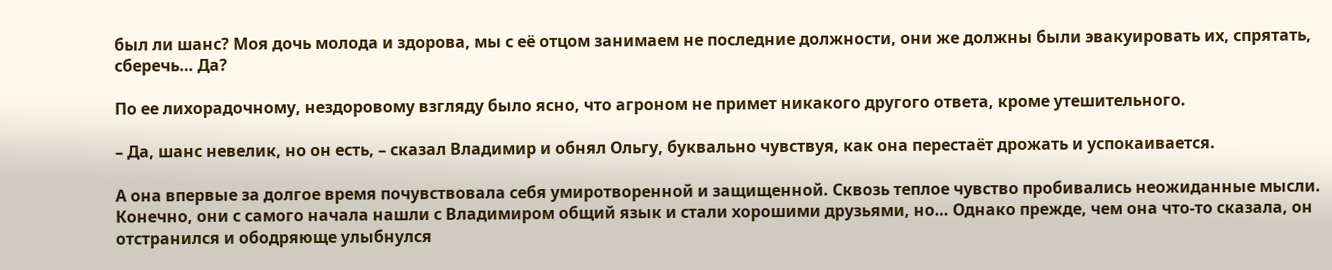был ли шанс? Моя дочь молода и здорова, мы с её отцом занимаем не последние должности, они же должны были эвакуировать их, спрятать, сберечь… Да?

По ее лихорадочному, нездоровому взгляду было ясно, что агроном не примет никакого другого ответа, кроме утешительного.

– Да, шанс невелик, но он есть, – сказал Владимир и обнял Ольгу, буквально чувствуя, как она перестаёт дрожать и успокаивается.

А она впервые за долгое время почувствовала себя умиротворенной и защищенной. Сквозь теплое чувство пробивались неожиданные мысли. Конечно, они с самого начала нашли с Владимиром общий язык и стали хорошими друзьями, но… Однако прежде, чем она что-то сказала, он отстранился и ободряюще улыбнулся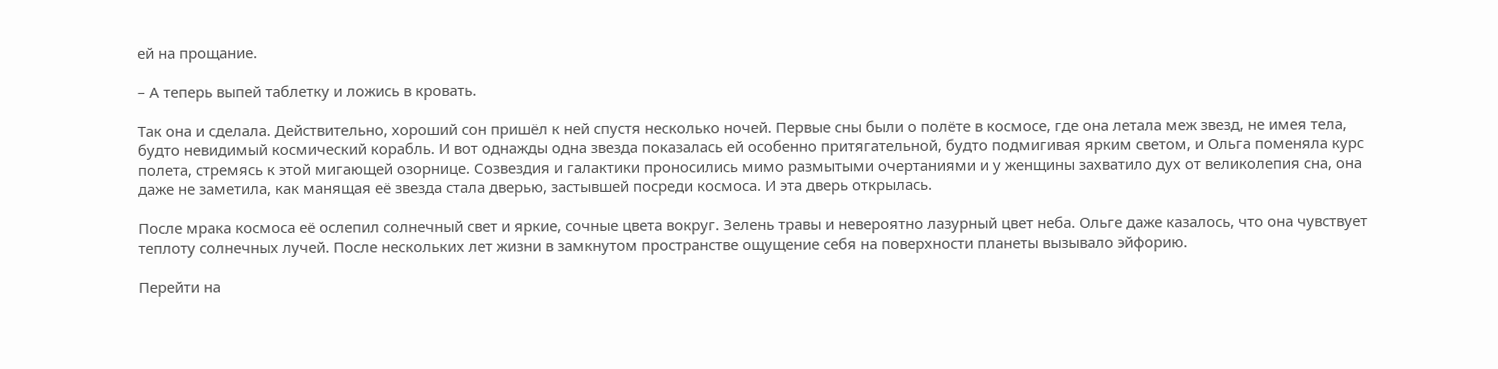ей на прощание.

– А теперь выпей таблетку и ложись в кровать.

Так она и сделала. Действительно, хороший сон пришёл к ней спустя несколько ночей. Первые сны были о полёте в космосе, где она летала меж звезд, не имея тела, будто невидимый космический корабль. И вот однажды одна звезда показалась ей особенно притягательной, будто подмигивая ярким светом, и Ольга поменяла курс полета, стремясь к этой мигающей озорнице. Созвездия и галактики проносились мимо размытыми очертаниями и у женщины захватило дух от великолепия сна, она даже не заметила, как манящая её звезда стала дверью, застывшей посреди космоса. И эта дверь открылась.

После мрака космоса её ослепил солнечный свет и яркие, сочные цвета вокруг. Зелень травы и невероятно лазурный цвет неба. Ольге даже казалось, что она чувствует теплоту солнечных лучей. После нескольких лет жизни в замкнутом пространстве ощущение себя на поверхности планеты вызывало эйфорию.

Перейти на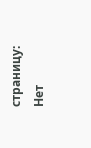страницу:
Нет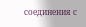соединения с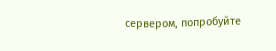сервером, попробуйте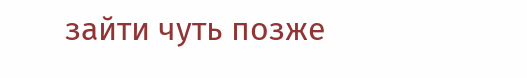зайти чуть позже